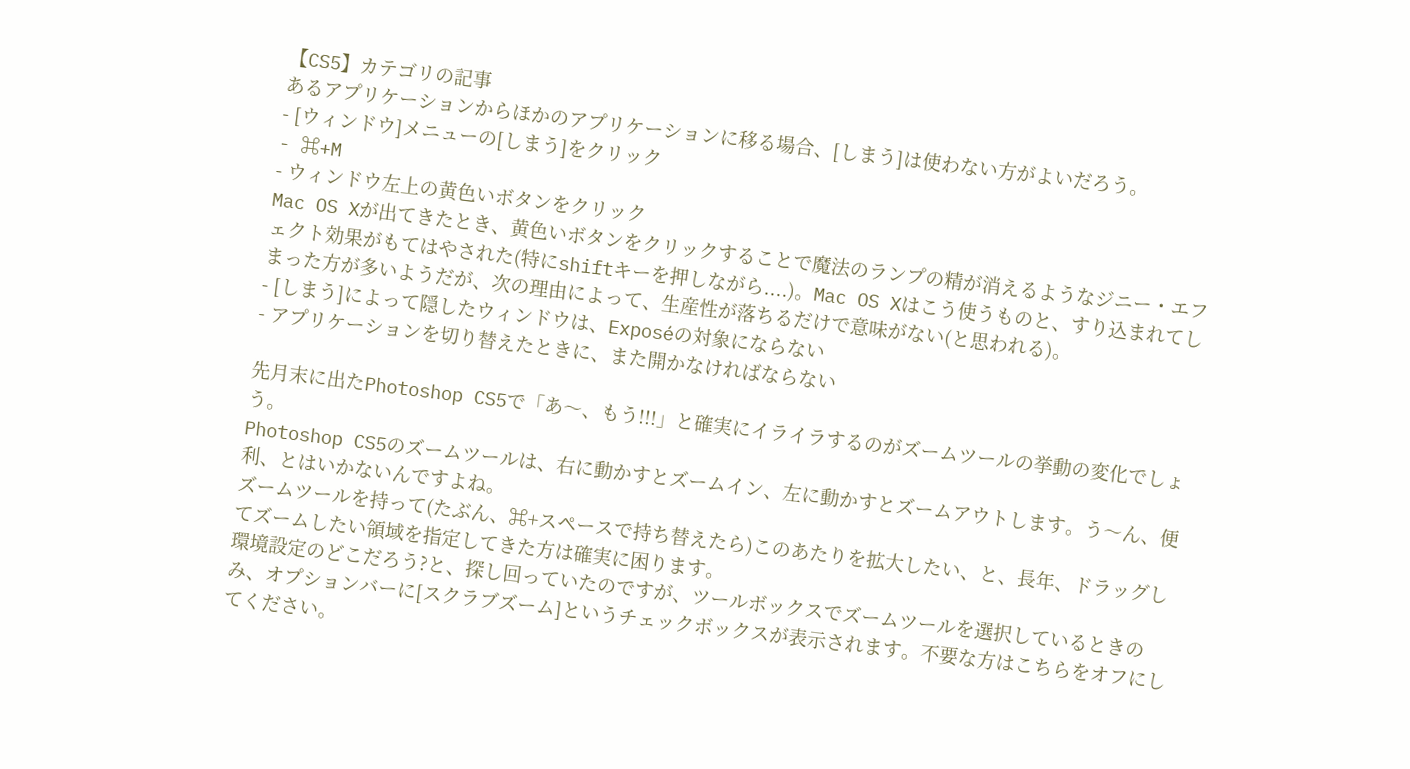【CS5】カテゴリの記事
あるアプリケーションからほかのアプリケーションに移る場合、[しまう]は使わない方がよいだろう。
- [ウィンドウ]メニューの[しまう]をクリック
- ⌘+M
- ウィンドウ左上の黄色いボタンをクリック
Mac OS Xが出てきたとき、黄色いボタンをクリックすることで魔法のランプの精が消えるようなジニー・エフェクト効果がもてはやされた(特にshiftキーを押しながら....)。Mac OS Xはこう使うものと、すり込まれてしまった方が多いようだが、次の理由によって、生産性が落ちるだけで意味がない(と思われる)。
- [しまう]によって隠したウィンドウは、Exposéの対象にならない
- アプリケーションを切り替えたときに、また開かなければならない

先月末に出たPhotoshop CS5で「あ〜、もう!!!」と確実にイライラするのがズームツールの挙動の変化でしょう。
Photoshop CS5のズームツールは、右に動かすとズームイン、左に動かすとズームアウトします。う〜ん、便利、とはいかないんですよね。
ズームツールを持って(たぶん、⌘+スペースで持ち替えたら)このあたりを拡大したい、と、長年、ドラッグしてズームしたい領域を指定してきた方は確実に困ります。
環境設定のどこだろう?と、探し回っていたのですが、ツールボックスでズームツールを選択しているときのみ、オプションバーに[スクラブズーム]というチェックボックスが表示されます。不要な方はこちらをオフにしてください。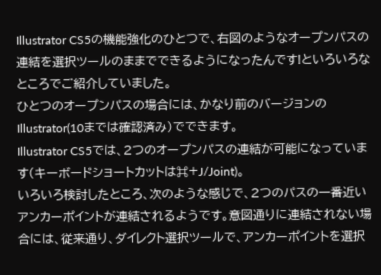Illustrator CS5の機能強化のひとつで、右図のようなオープンパスの連結を選択ツールのままでできるようになったんです!といろいろなところでご紹介していました。
ひとつのオープンパスの場合には、かなり前のバージョンのIllustrator(10までは確認済み)でできます。
Illustrator CS5では、2つのオープンパスの連結が可能になっています(キーボードショートカットは⌘+J/Joint)。
いろいろ検討したところ、次のような感じで、2つのパスの一番近いアンカーポイントが連結されるようです。意図通りに連結されない場合には、従来通り、ダイレクト選択ツールで、アンカーポイントを選択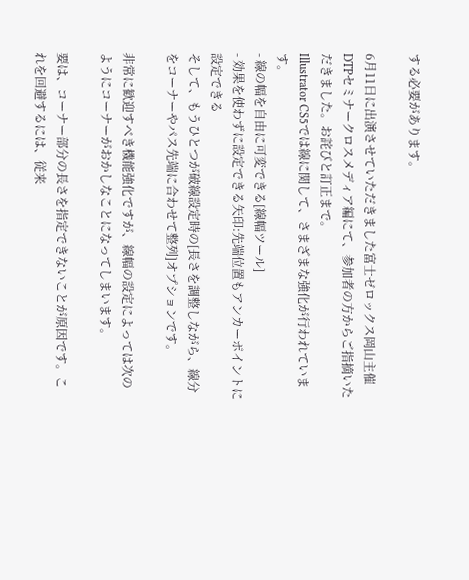する必要があります。

6月11日に出演させていただきました富士ゼロックス岡山主催 DTPセミナークロスメディア編にて、参加者の方からご指摘いただきました。お詫びと訂正まで。
Illustrator CS5では線に関して、さまざまな強化が行われています。
- 線の幅を自由に可変できる[線幅ツール]
- 効果を使わずに設定できる矢印:先端位置もアンカーポイントに設定できる
そして、もうひとつが破線設定時の[長さを調整しながら、線分をコーナーやパス先端に合わせて整列]オプションです。

非常に歓迎すべき機能強化ですが、線幅の設定によっては次のようにコーナーがおかしなことになってしまいます。

要は、コーナー部分の長さを指定できないことが原因です。これを回避するには、従来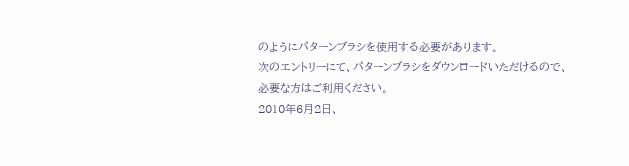のようにパターンブラシを使用する必要があります。
次のエントリーにて、パターンブラシをダウンロードいただけるので、必要な方はご利用ください。
2010年6月2日、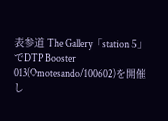表参道 The Gallery「station 5」でDTP Booster 013(Omotesando/100602)を開催し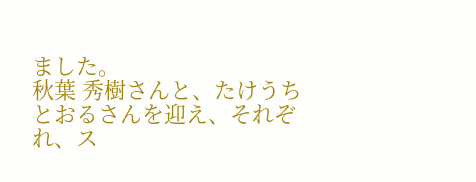ました。
秋葉 秀樹さんと、たけうち とおるさんを迎え、それぞれ、ス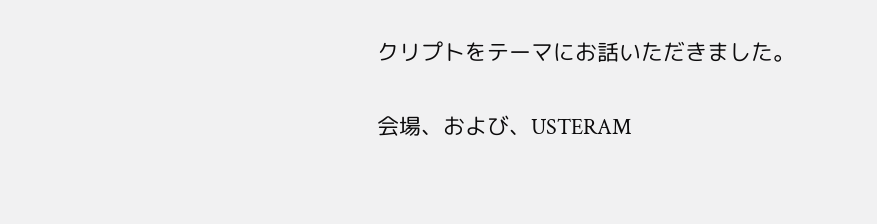クリプトをテーマにお話いただきました。

会場、および、USTERAM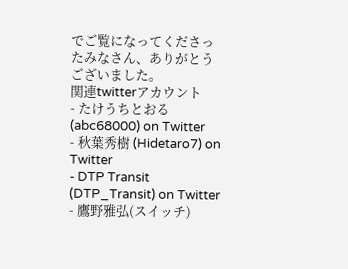でご覧になってくださったみなさん、ありがとうございました。
関連twitterアカウント
- たけうちとおる (abc68000) on Twitter
- 秋葉秀樹 (Hidetaro7) on Twitter
- DTP Transit (DTP_Transit) on Twitter
- 鷹野雅弘(スイッチ)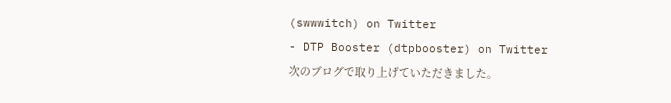(swwwitch) on Twitter
- DTP Booster (dtpbooster) on Twitter
次のブログで取り上げていただきました。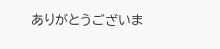ありがとうございま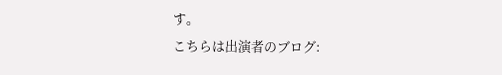す。
こちらは出演者のブログ: